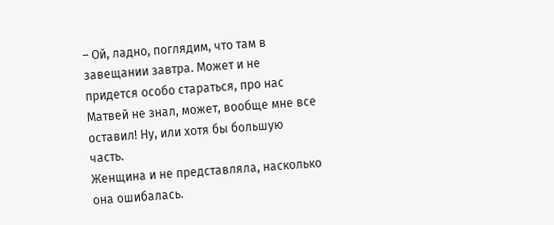– Ой, ладно, поглядим, что там в завещании завтра. Может и не придется особо стараться, про нас Матвей не знал, может, вообще мне все оставил! Ну, или хотя бы большую часть.
Женщина и не представляла, насколько она ошибалась.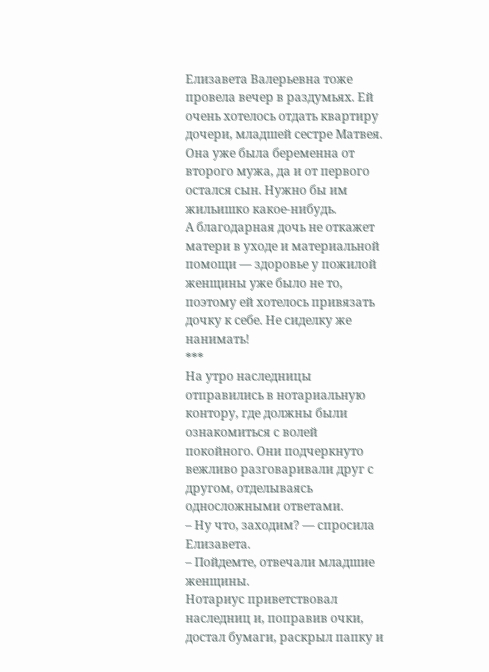Елизавета Валерьевна тоже провела вечер в раздумьях. Ей очень хотелось отдать квартиру дочери, младшей сестре Матвея.
Она уже была беременна от второго мужа, да и от первого остался сын. Нужно бы им жильишко какое-нибудь.
А благодарная дочь не откажет матери в уходе и материальной помощи — здоровье у пожилой женщины уже было не то, поэтому ей хотелось привязать дочку к себе. Не сиделку же нанимать!
***
На утро наследницы отправились в нотариальную контору, где должны были ознакомиться с волей покойного. Они подчеркнуто вежливо разговаривали друг с другом, отделываясь односложными ответами.
– Ну что, заходим? — спросила Елизавета.
– Пойдемте, отвечали младшие женщины.
Нотариус приветствовал наследниц и, поправив очки, достал бумаги, раскрыл папку и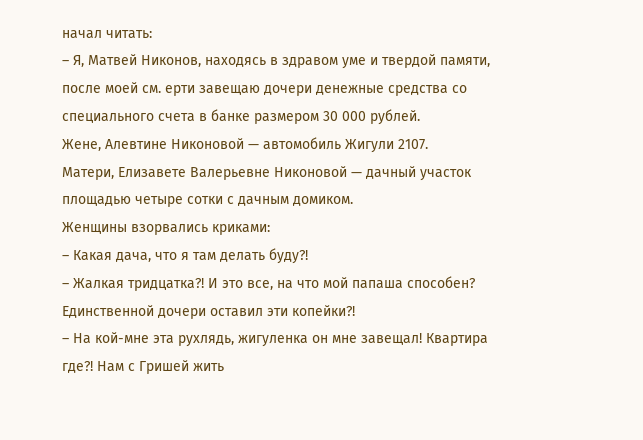начал читать:
– Я, Матвей Никонов, находясь в здравом уме и твердой памяти, после моей см. ерти завещаю дочери денежные средства со специального счета в банке размером 30 000 рублей.
Жене, Алевтине Никоновой — автомобиль Жигули 2107.
Матери, Елизавете Валерьевне Никоновой — дачный участок площадью четыре сотки с дачным домиком.
Женщины взорвались криками:
– Какая дача, что я там делать буду?!
– Жалкая тридцатка?! И это все, на что мой папаша способен? Единственной дочери оставил эти копейки?!
– На кой-мне эта рухлядь, жигуленка он мне завещал! Квартира где?! Нам с Гришей жить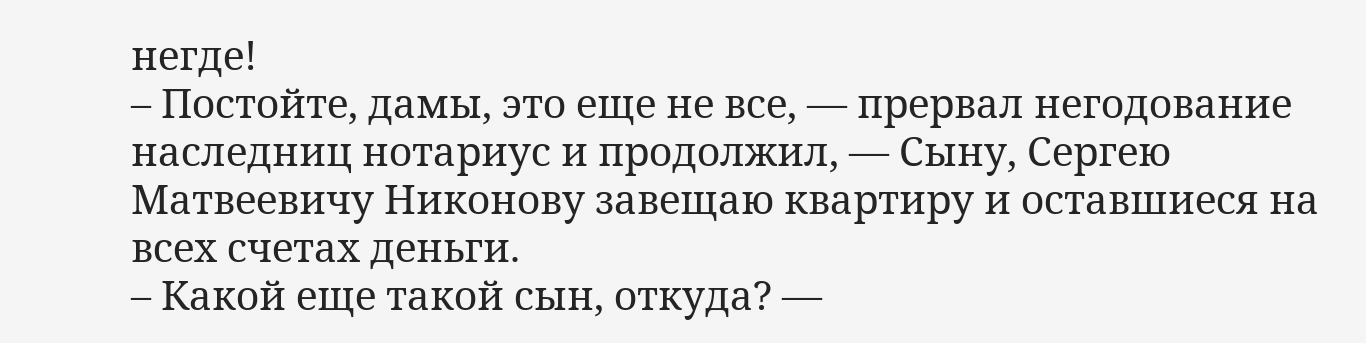негде!
– Постойте, дамы, это еще не все, — прервал негодование наследниц нотариус и продолжил, — Сыну, Сергею Матвеевичу Никонову завещаю квартиру и оставшиеся на всех счетах деньги.
– Какой еще такой сын, откуда? —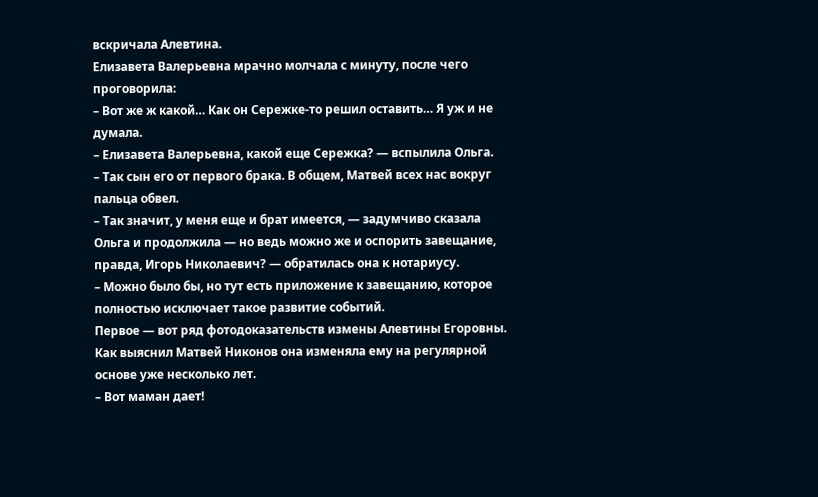вскричала Алевтина.
Елизавета Валерьевна мрачно молчала с минуту, после чего проговорила:
– Вот же ж какой… Как он Сережке-то решил оставить… Я уж и не думала.
– Елизавета Валерьевна, какой еще Сережка? — вспылила Ольга.
– Так сын его от первого брака. В общем, Матвей всех нас вокруг пальца обвел.
– Так значит, у меня еще и брат имеется, — задумчиво сказала Ольга и продолжила — но ведь можно же и оспорить завещание, правда, Игорь Николаевич? — обратилась она к нотариусу.
– Можно было бы, но тут есть приложение к завещанию, которое полностью исключает такое развитие событий.
Первое — вот ряд фотодоказательств измены Алевтины Егоровны. Как выяснил Матвей Никонов она изменяла ему на регулярной основе уже несколько лет.
– Вот маман дает!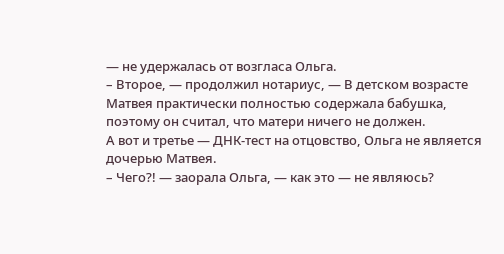— не удержалась от возгласа Ольга.
– Второе, — продолжил нотариус, — В детском возрасте Матвея практически полностью содержала бабушка, поэтому он считал, что матери ничего не должен.
А вот и третье — ДНК-тест на отцовство, Ольга не является дочерью Матвея.
– Чего?! — заорала Ольга, — как это — не являюсь?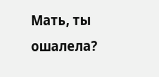Мать, ты ошалела?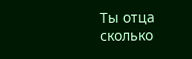Ты отца сколько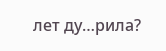лет ду…рила?